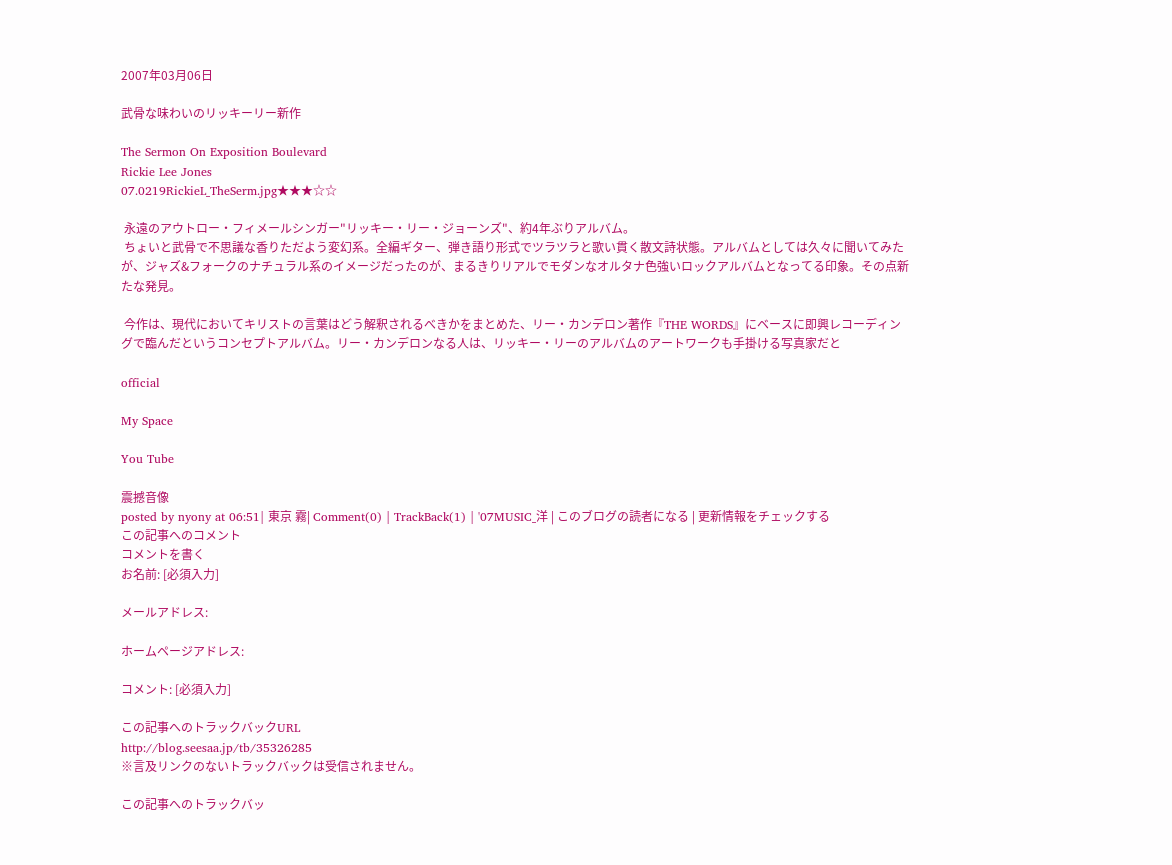2007年03月06日

武骨な味わいのリッキーリー新作

The Sermon On Exposition Boulevard
Rickie Lee Jones
07.0219RickieL_TheSerm.jpg★★★☆☆

 永遠のアウトロー・フィメールシンガー"リッキー・リー・ジョーンズ"、約4年ぶりアルバム。
 ちょいと武骨で不思議な香りただよう変幻系。全編ギター、弾き語り形式でツラツラと歌い貫く散文詩状態。アルバムとしては久々に聞いてみたが、ジャズ&フォークのナチュラル系のイメージだったのが、まるきりリアルでモダンなオルタナ色強いロックアルバムとなってる印象。その点新たな発見。

 今作は、現代においてキリストの言葉はどう解釈されるべきかをまとめた、リー・カンデロン著作『THE WORDS』にベースに即興レコーディングで臨んだというコンセプトアルバム。リー・カンデロンなる人は、リッキー・リーのアルバムのアートワークも手掛ける写真家だと

official

My Space

You Tube

震撼音像
posted by nyony at 06:51| 東京 霧| Comment(0) | TrackBack(1) | '07MUSIC_洋 | このブログの読者になる | 更新情報をチェックする
この記事へのコメント
コメントを書く
お名前: [必須入力]

メールアドレス:

ホームページアドレス:

コメント: [必須入力]

この記事へのトラックバックURL
http://blog.seesaa.jp/tb/35326285
※言及リンクのないトラックバックは受信されません。

この記事へのトラックバッ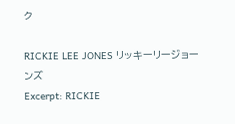ク

RICKIE LEE JONES リッキーリージョーンズ
Excerpt: RICKIE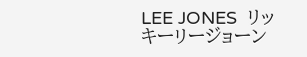LEE JONES  リッキーリージョーン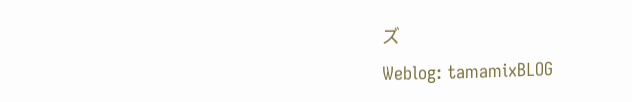ズ
Weblog: tamamixBLOG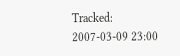Tracked: 2007-03-09 23:00